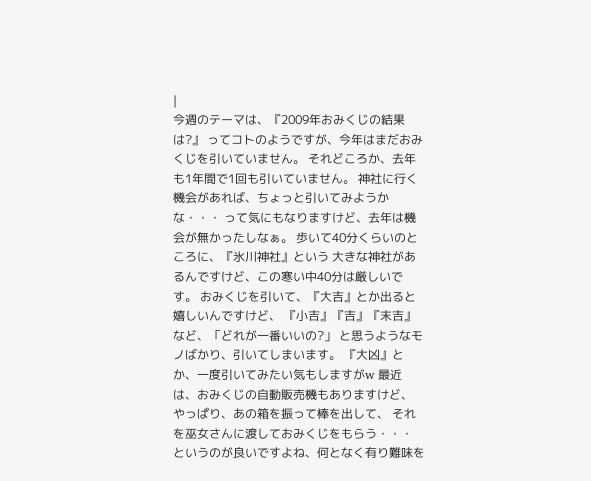|
今週のテーマは、『2009年おみくじの結果は?』 ってコトのようですが、今年はまだおみくじを引いていません。 それどころか、去年も1年間で1回も引いていません。 神社に行く機会があれば、ちょっと引いてみようかな・・・ って気にもなりますけど、去年は機会が無かったしなぁ。 歩いて40分くらいのところに、『氷川神社』という 大きな神社があるんですけど、この寒い中40分は厳しいです。 おみくじを引いて、『大吉』とか出ると嬉しいんですけど、 『小吉』『吉』『末吉』など、「どれが一番いいの?」 と思うようなモノばかり、引いてしまいます。 『大凶』とか、一度引いてみたい気もしますがw 最近は、おみくじの自動販売機もありますけど、 やっぱり、あの箱を振って棒を出して、 それを巫女さんに渡しておみくじをもらう・・・ というのが良いですよね、何となく有り難味を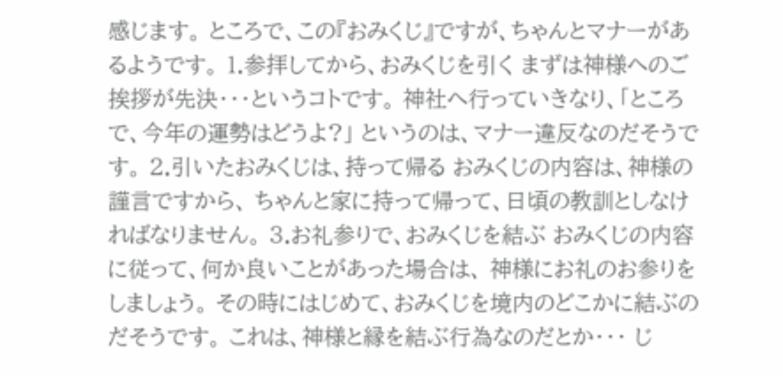感じます。 ところで、この『おみくじ』ですが、ちゃんとマナーがあるようです。 1.参拝してから、おみくじを引く まずは神様へのご挨拶が先決・・・というコトです。 神社へ行っていきなり、「ところで、今年の運勢はどうよ?」 というのは、マナー違反なのだそうです。 2.引いたおみくじは、持って帰る おみくじの内容は、神様の謹言ですから、 ちゃんと家に持って帰って、日頃の教訓としなければなりません。 3.お礼参りで、おみくじを結ぶ おみくじの内容に従って、何か良いことがあった場合は、 神様にお礼のお参りをしましょう。 その時にはじめて、おみくじを境内のどこかに結ぶのだそうです。 これは、神様と縁を結ぶ行為なのだとか・・・ じ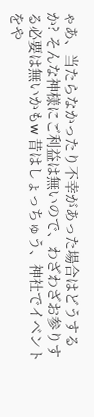ゃあ、当たらなかったり不幸があった場合はどうするか? そんな神様にご利益は無いので、わざわざお参りする必要は無いかもw 昔はしょっちゅう、神社でイベントをや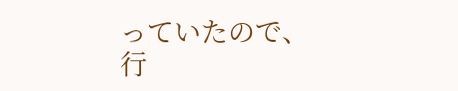っていたので、 行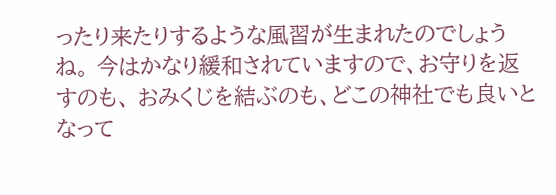ったり来たりするような風習が生まれたのでしょうね。 今はかなり緩和されていますので、お守りを返すのも、 おみくじを結ぶのも、どこの神社でも良いとなって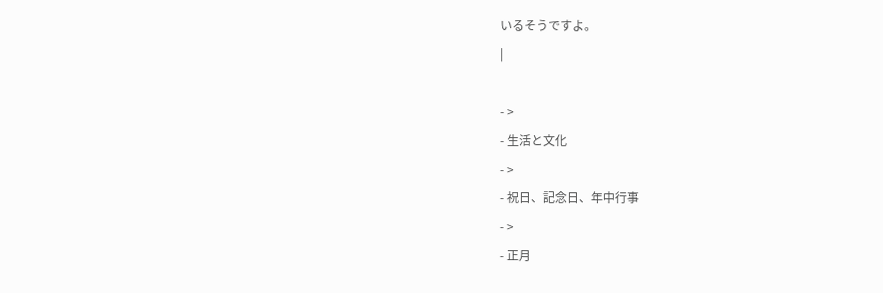いるそうですよ。
|

- >
- 生活と文化
- >
- 祝日、記念日、年中行事
- >
- 正月